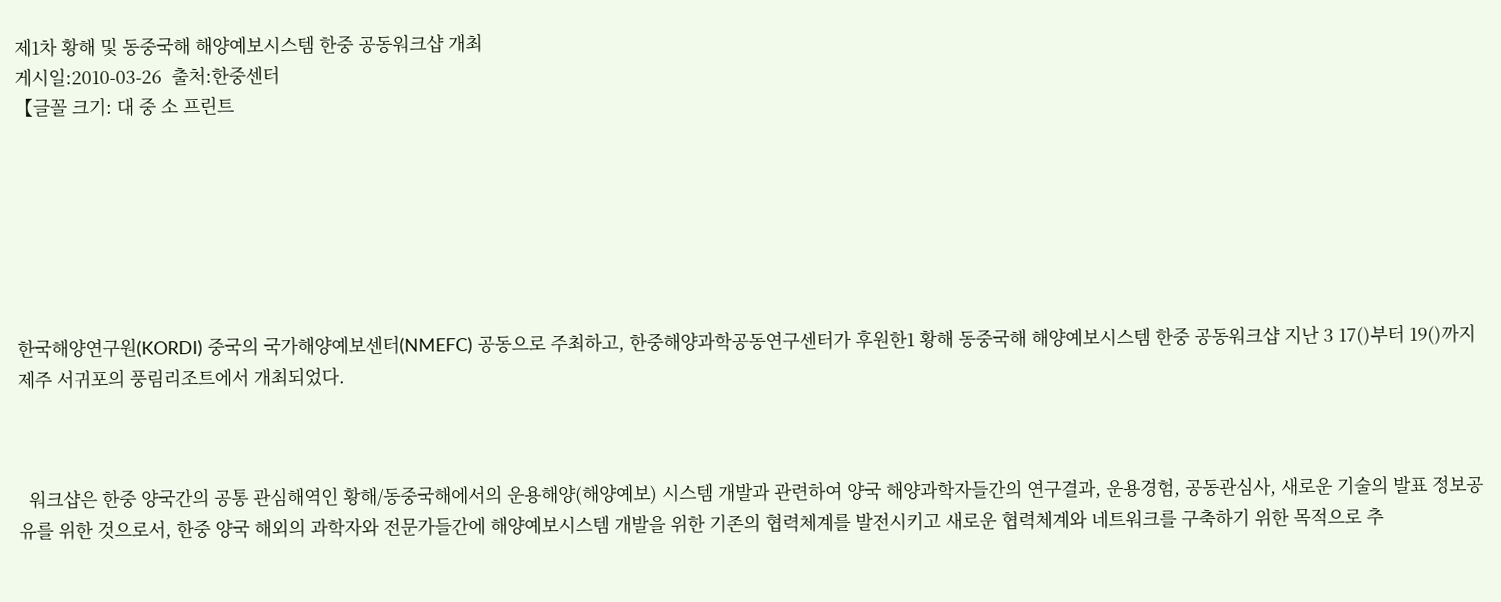제1차 황해 및 동중국해 해양예보시스템 한중 공동워크샵 개최
게시일:2010-03-26  출처:한중센터
【글꼴 크기: 대 중 소 프린트







한국해양연구원(KORDI) 중국의 국가해양예보센터(NMEFC) 공동으로 주최하고, 한중해양과학공동연구센터가 후원한1 황해 동중국해 해양예보시스템 한중 공동워크샵 지난 3 17()부터 19()까지 제주 서귀포의 풍림리조트에서 개최되었다.



  워크샵은 한중 양국간의 공통 관심해역인 황해/동중국해에서의 운용해양(해양예보) 시스템 개발과 관련하여 양국 해양과학자들간의 연구결과, 운용경험, 공동관심사, 새로운 기술의 발표 정보공유를 위한 것으로서, 한중 양국 해외의 과학자와 전문가들간에 해양예보시스템 개발을 위한 기존의 협력체계를 발전시키고 새로운 협력체계와 네트워크를 구축하기 위한 목적으로 추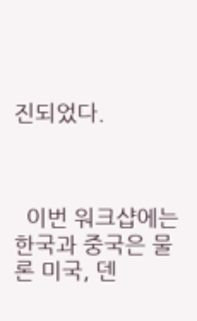진되었다.



  이번 워크샵에는 한국과 중국은 물론 미국, 덴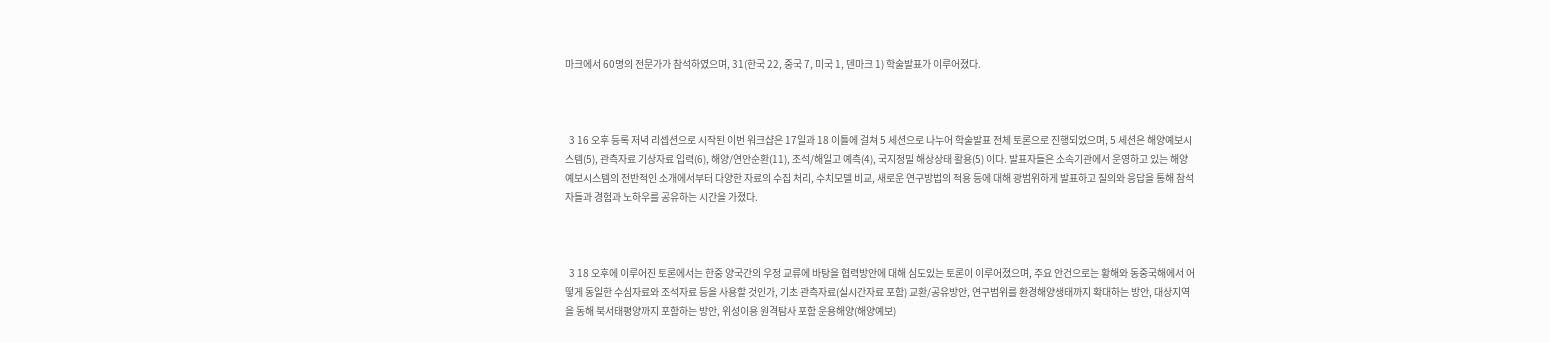마크에서 60명의 전문가가 참석하였으며, 31(한국 22, 중국 7, 미국 1, 덴마크 1) 학술발표가 이루어졌다.



  3 16 오후 등록 저녁 리셉션으로 시작된 이번 워크샵은 17일과 18 이틀에 걸쳐 5 세션으로 나누어 학술발표 전체 토론으로 진행되었으며, 5 세션은 해양예보시스템(5), 관측자료 기상자료 입력(6), 해양/연안순환(11), 조석/해일고 예측(4), 국지정밀 해상상태 활용(5) 이다. 발표자들은 소속기관에서 운영하고 있는 해양예보시스템의 전반적인 소개에서부터 다양한 자료의 수집 처리, 수치모델 비교, 새로운 연구방법의 적용 등에 대해 광범위하게 발표하고 질의와 응답을 통해 참석자들과 경험과 노하우를 공유하는 시간을 가졌다.



  3 18 오후에 이루어진 토론에서는 한중 양국간의 우정 교류에 바탕을 협력방안에 대해 심도있는 토론이 이루어졌으며, 주요 안건으로는 황해와 동중국해에서 어떻게 동일한 수심자료와 조석자료 등을 사용할 것인가, 기초 관측자료(실시간자료 포함) 교환/공유방안, 연구범위를 환경해양생태까지 확대하는 방안, 대상지역을 동해 북서태평양까지 포함하는 방안, 위성이용 원격탐사 포함 운용해양(해양예보)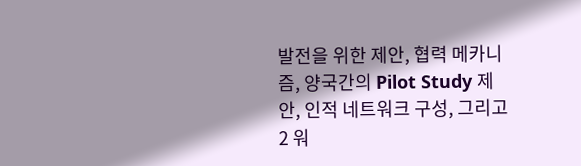발전을 위한 제안, 협력 메카니즘, 양국간의 Pilot Study 제안, 인적 네트워크 구성, 그리고 2 워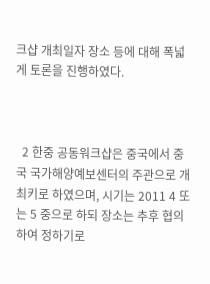크샵 개최일자 장소 등에 대해 폭넓게 토론을 진행하였다.



  2 한중 공동워크샵은 중국에서 중국 국가해양예보센터의 주관으로 개최키로 하였으며, 시기는 2011 4 또는 5 중으로 하되 장소는 추후 협의하여 정하기로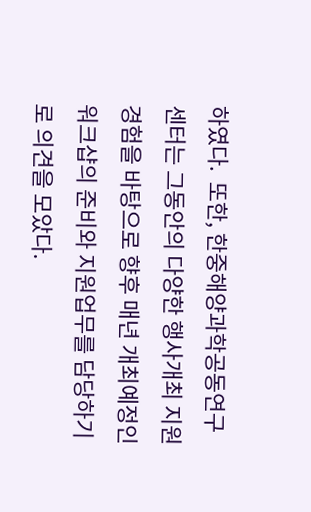하였다.  또한, 한중해양과학공동연구센터는 그동안의 다양한 행사개최 지원경험을 바탕으로 향후 매년 개최예정인 워크샵의 준비와 지원업무를 담당하기로 의견을 모았다.